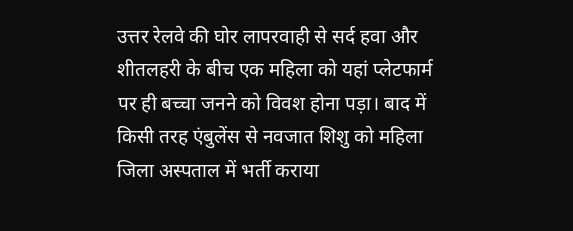उत्तर रेलवे की घोर लापरवाही से सर्द हवा और शीतलहरी के बीच एक महिला को यहां प्लेटफार्म पर ही बच्चा जनने को विवश होना पड़ा। बाद में किसी तरह एंबुलेंस से नवजात शिशु को महिला जिला अस्पताल में भर्ती कराया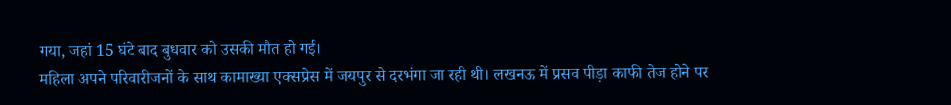गया, जहां 15 घंटे बाद बुधवार को उसकी मौत हो गई।
महिला अपने परिवारीजनों के साथ कामाख्या एक्सप्रेस में जयपुर से दरभंगा जा रही थी। लखनऊ में प्रसव पीड़ा काफी तेज होने पर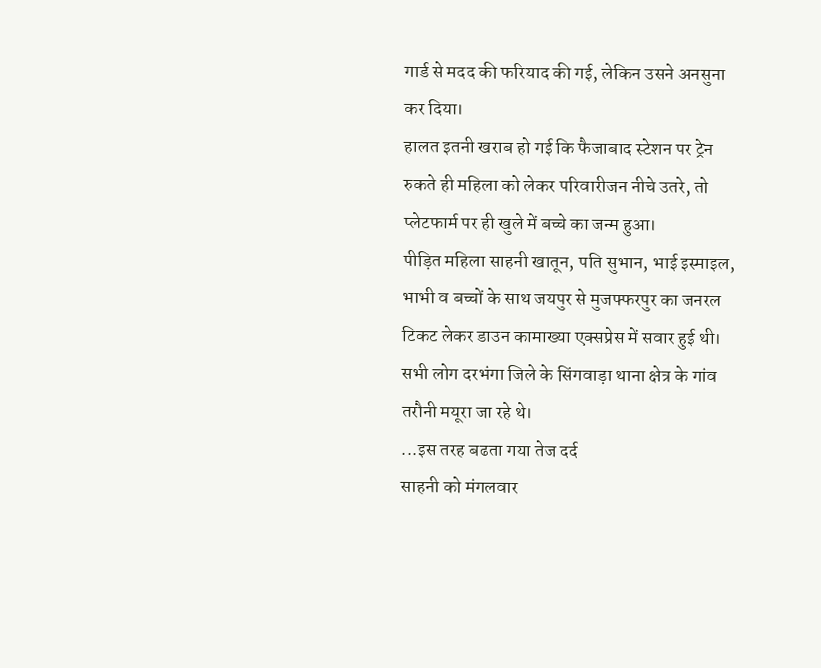गार्ड से मदद की फरियाद की गई, लेकिन उसने अनसुना कर दिया।
हालत इतनी खराब हो गई कि फैजाबाद स्टेशन पर ट्रेन रुकते ही महिला को लेकर परिवारीजन नीचे उतरे, तो प्लेटफार्म पर ही खुले में बच्चे का जन्म हुआ।
पीड़ित महिला साहनी खातून, पति सुभान, भाई इस्माइल, भाभी व बच्चों के साथ जयपुर से मुजफ्फरपुर का जनरल टिकट लेकर डाउन कामाख्या एक्सप्रेस में सवार हुई थी। सभी लोग दरभंगा जिले के सिंगवाड़ा थाना क्षेत्र के गांव तरौनी मयूरा जा रहे थे।
...इस तरह बढता गया तेज दर्द
साहनी को मंगलवार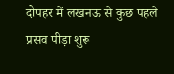दोपहर में लखनऊ से कुछ पहले प्रसव पीड़ा शुरू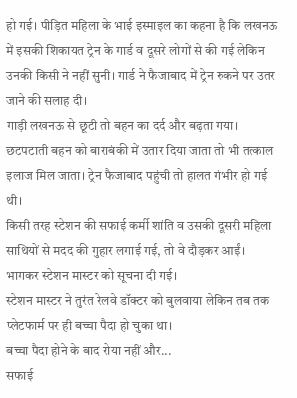हो गई। पीड़ित महिला के भाई इस्माइल का कहना है कि लखनऊ में इसकी शिकायत ट्रेन के गार्ड व दूसरे लोगों से की गई लेकिन उनकी किसी ने नहीं सुनी। गार्ड ने फैजाबाद में ट्रेन रुकने पर उतर जाने की सलाह दी।
गाड़ी लखनऊ से छूटी तो बहन का दर्द और बढ़ता गया। छटपटाती बहन को बाराबंकी में उतार दिया जाता तो भी तत्काल इलाज मिल जाता। ट्रेन फैजाबाद पहुंची तो हालत गंभीर हो गई थी।
किसी तरह स्टेशन की सफाई कर्मी शांति व उसकी दूसरी महिला साथियों से मदद की गुहार लगाई गई, तो वे दौड़कर आईं। भागकर स्टेशन मास्टर को सूचना दी गई।
स्टेशन मास्टर ने तुरंत रेलवे डॉक्टर को बुलवाया लेकिन तब तक प्लेटफार्म पर ही बच्चा पैदा हो चुका था।
बच्चा पैदा होने के बाद रोया नहीं और...
सफाई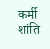कर्मी शांति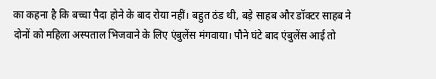का कहना है कि बच्चा पैदा होने के बाद रोया नहीं। बहुत ठंड थी, बड़े साहब और डॉक्टर साहब ने दोनों को महिला अस्पताल भिजवाने के लिए एंबुलेंस मंगवाया। पौने घंटे बाद एंबुलेंस आई तो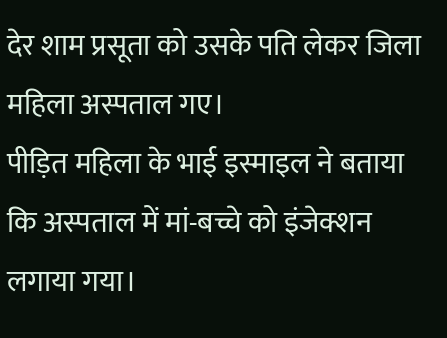देर शाम प्रसूता को उसके पति लेकर जिला महिला अस्पताल गए।
पीड़ित महिला के भाई इस्माइल ने बताया कि अस्पताल में मां-बच्चे को इंजेक्शन लगाया गया।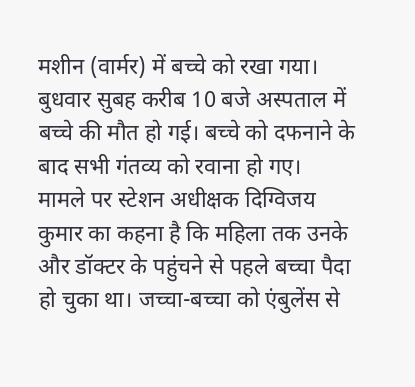मशीन (वार्मर) में बच्चे को रखा गया। बुधवार सुबह करीब 10 बजे अस्पताल में बच्चे की मौत हो गई। बच्चे को दफनाने के बाद सभी गंतव्य को रवाना हो गए।
मामले पर स्टेशन अधीक्षक दिग्विजय कुमार का कहना है कि महिला तक उनके और डॉक्टर के पहुंचने से पहले बच्चा पैदा हो चुका था। जच्चा-बच्चा को एंबुलेंस से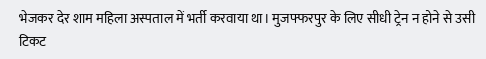भेजकर देर शाम महिला अस्पताल में भर्ती करवाया था। मुजफ्फरपुर के लिए सीधी ट्रेन न होने से उसी टिकट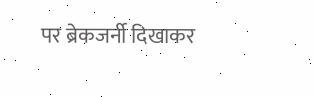पर ब्रेकजर्नी दिखाकर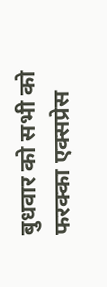बुधवार को सभी को फरक्का एक्सप्रेस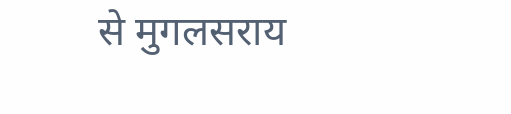से मुगलसराय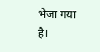भेजा गया है।